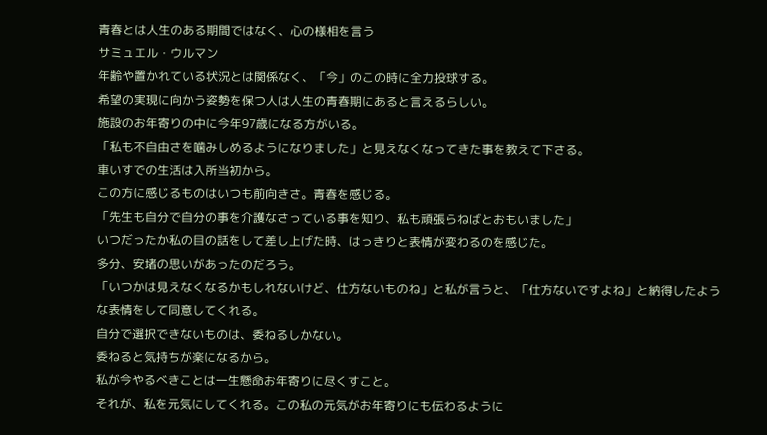青春とは人生のある期間ではなく、心の様相を言う
サミュエル・ウルマン
年齢や置かれている状況とは関係なく、「今」のこの時に全力投球する。
希望の実現に向かう姿勢を保つ人は人生の青春期にあると言えるらしい。
施設のお年寄りの中に今年97歳になる方がいる。
「私も不自由さを噛みしめるようになりました」と見えなくなってきた事を教えて下さる。
車いすでの生活は入所当初から。
この方に感じるものはいつも前向きさ。青春を感じる。
「先生も自分で自分の事を介護なさっている事を知り、私も頑張らねばとおもいました」
いつだったか私の目の話をして差し上げた時、はっきりと表情が変わるのを感じた。
多分、安堵の思いがあったのだろう。
「いつかは見えなくなるかもしれないけど、仕方ないものね」と私が言うと、「仕方ないですよね」と納得したような表情をして同意してくれる。
自分で選択できないものは、委ねるしかない。
委ねると気持ちが楽になるから。
私が今やるべきことは一生懸命お年寄りに尽くすこと。
それが、私を元気にしてくれる。この私の元気がお年寄りにも伝わるように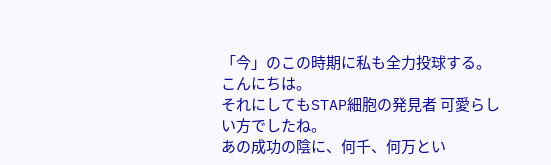「今」のこの時期に私も全力投球する。
こんにちは。
それにしてもSTAP細胞の発見者 可愛らしい方でしたね。
あの成功の陰に、何千、何万とい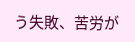う失敗、苦労が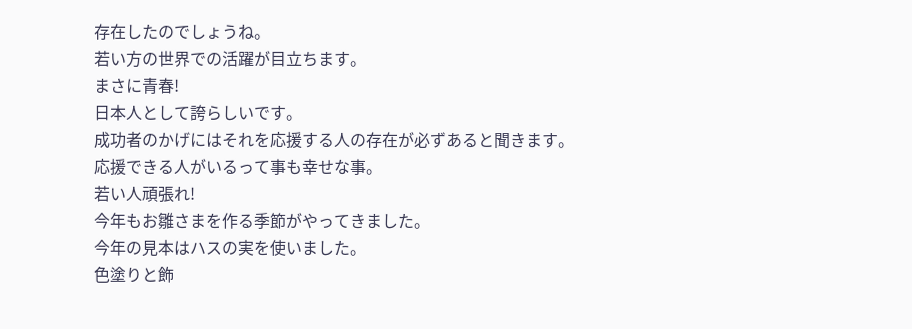存在したのでしょうね。
若い方の世界での活躍が目立ちます。
まさに青春!
日本人として誇らしいです。
成功者のかげにはそれを応援する人の存在が必ずあると聞きます。
応援できる人がいるって事も幸せな事。
若い人頑張れ!
今年もお雛さまを作る季節がやってきました。
今年の見本はハスの実を使いました。
色塗りと飾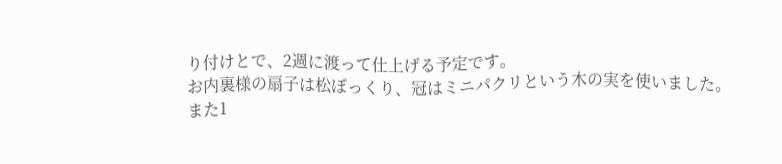り付けとで、2週に渡って仕上げる予定です。
お内裏様の扇子は松ぼっくり、冠はミニパクリという木の実を使いました。
また1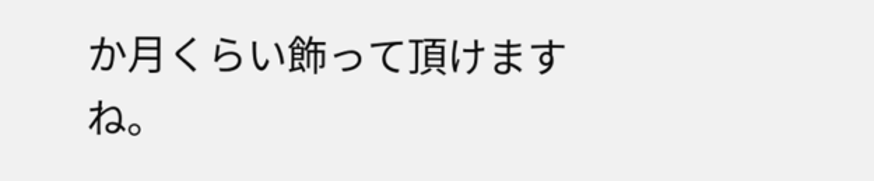か月くらい飾って頂けますね。